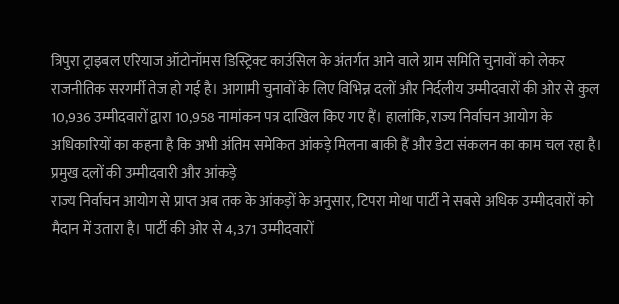त्रिपुरा ट्राइबल एरियाज ऑटोनॉमस डिस्ट्रिक्ट काउंसिल के अंतर्गत आने वाले ग्राम समिति चुनावों को लेकर राजनीतिक सरगर्मी तेज हो गई है। आगामी चुनावों के लिए विभिन्न दलों और निर्दलीय उम्मीदवारों की ओर से कुल 10,936 उम्मीदवारों द्वारा 10,958 नामांकन पत्र दाखिल किए गए हैं। हालांकि, राज्य निर्वाचन आयोग के अधिकारियों का कहना है कि अभी अंतिम समेकित आंकड़े मिलना बाकी हैं और डेटा संकलन का काम चल रहा है।
प्रमुख दलों की उम्मीदवारी और आंकड़े
राज्य निर्वाचन आयोग से प्राप्त अब तक के आंकड़ों के अनुसार, टिपरा मोथा पार्टी ने सबसे अधिक उम्मीदवारों को मैदान में उतारा है। पार्टी की ओर से 4,371 उम्मीदवारों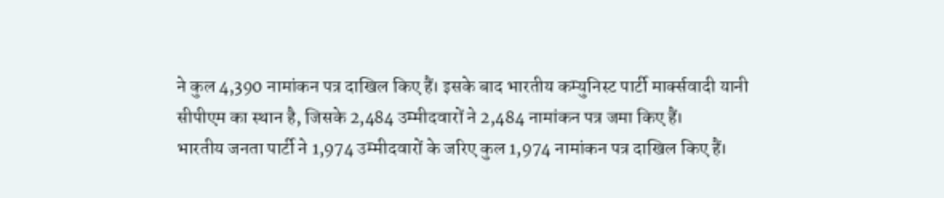ने कुल 4,390 नामांकन पत्र दाखिल किए हैं। इसके बाद भारतीय कम्युनिस्ट पार्टी मार्क्सवादी यानी सीपीएम का स्थान है, जिसके 2,484 उम्मीदवारों ने 2,484 नामांकन पत्र जमा किए हैं।
भारतीय जनता पार्टी ने 1,974 उम्मीदवारों के जरिए कुल 1,974 नामांकन पत्र दाखिल किए हैं।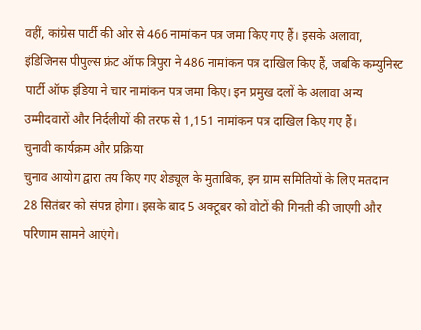वहीं, कांग्रेस पार्टी की ओर से 466 नामांकन पत्र जमा किए गए हैं। इसके अलावा, इंडिजिनस पीपुल्स फ्रंट ऑफ त्रिपुरा ने 486 नामांकन पत्र दाखिल किए हैं, जबकि कम्युनिस्ट पार्टी ऑफ इंडिया ने चार नामांकन पत्र जमा किए। इन प्रमुख दलों के अलावा अन्य उम्मीदवारों और निर्दलीयों की तरफ से 1,151 नामांकन पत्र दाखिल किए गए हैं।
चुनावी कार्यक्रम और प्रक्रिया
चुनाव आयोग द्वारा तय किए गए शेड्यूल के मुताबिक, इन ग्राम समितियों के लिए मतदान 28 सितंबर को संपन्न होगा। इसके बाद 5 अक्टूबर को वोटों की गिनती की जाएगी और परिणाम सामने आएंगे।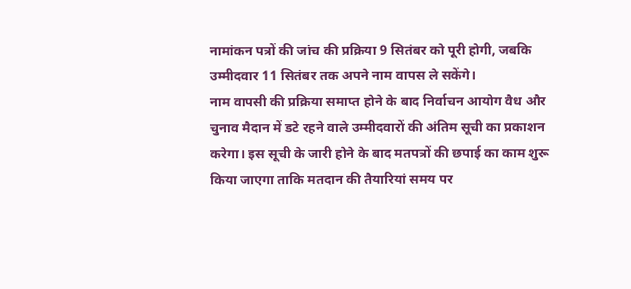नामांकन पत्रों की जांच की प्रक्रिया 9 सितंबर को पूरी होगी, जबकि उम्मीदवार 11 सितंबर तक अपने नाम वापस ले सकेंगे।
नाम वापसी की प्रक्रिया समाप्त होने के बाद निर्वाचन आयोग वैध और चुनाव मैदान में डटे रहने वाले उम्मीदवारों की अंतिम सूची का प्रकाशन करेगा। इस सूची के जारी होने के बाद मतपत्रों की छपाई का काम शुरू किया जाएगा ताकि मतदान की तैयारियां समय पर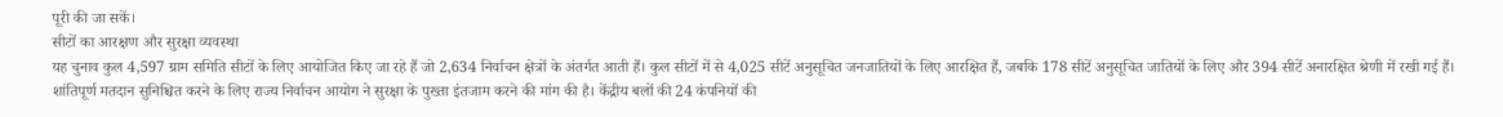पूरी की जा सकें।
सीटों का आरक्षण और सुरक्षा व्यवस्था
यह चुनाव कुल 4,597 ग्राम समिति सीटों के लिए आयोजित किए जा रहे हैं जो 2,634 निर्वाचन क्षेत्रों के अंतर्गत आती हैं। कुल सीटों में से 4,025 सीटें अनुसूचित जनजातियों के लिए आरक्षित हैं, जबकि 178 सीटें अनुसूचित जातियों के लिए और 394 सीटें अनारक्षित श्रेणी में रखी गई हैं।
शांतिपूर्ण मतदान सुनिश्चित करने के लिए राज्य निर्वाचन आयोग ने सुरक्षा के पुख्ता इंतजाम करने की मांग की है। केंद्रीय बलों की 24 कंपनियों की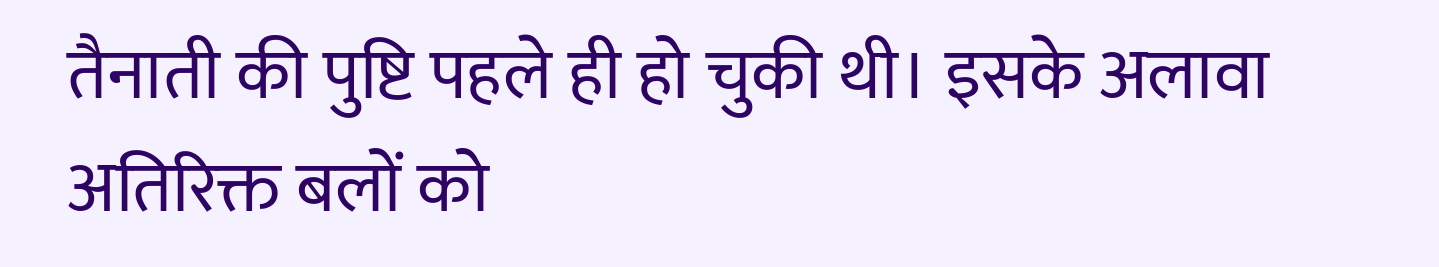तैनाती की पुष्टि पहले ही हो चुकी थी। इसके अलावा अतिरिक्त बलों को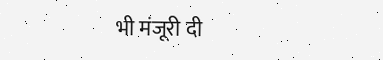भी मंजूरी दी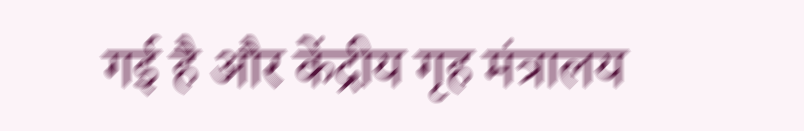गई है और केंद्रीय गृह मंत्रालय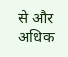से और अधिक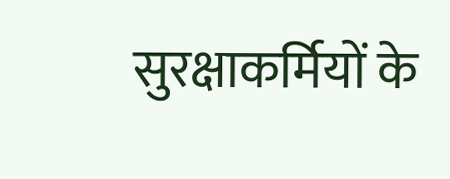सुरक्षाकर्मियों के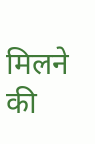मिलने की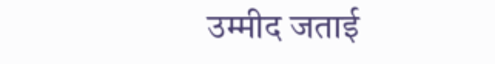उम्मीद जताई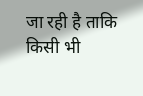जा रही है ताकि किसी भी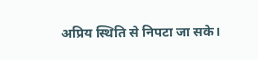अप्रिय स्थिति से निपटा जा सके।